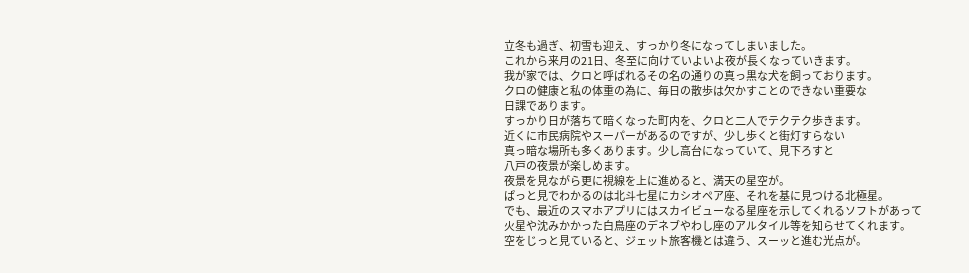立冬も過ぎ、初雪も迎え、すっかり冬になってしまいました。
これから来月の21日、冬至に向けていよいよ夜が長くなっていきます。
我が家では、クロと呼ばれるその名の通りの真っ黒な犬を飼っております。
クロの健康と私の体重の為に、毎日の散歩は欠かすことのできない重要な
日課であります。
すっかり日が落ちて暗くなった町内を、クロと二人でテクテク歩きます。
近くに市民病院やスーパーがあるのですが、少し歩くと街灯すらない
真っ暗な場所も多くあります。少し高台になっていて、見下ろすと
八戸の夜景が楽しめます。
夜景を見ながら更に視線を上に進めると、満天の星空が。
ぱっと見でわかるのは北斗七星にカシオペア座、それを基に見つける北極星。
でも、最近のスマホアプリにはスカイビューなる星座を示してくれるソフトがあって
火星や沈みかかった白鳥座のデネブやわし座のアルタイル等を知らせてくれます。
空をじっと見ていると、ジェット旅客機とは違う、スーッと進む光点が。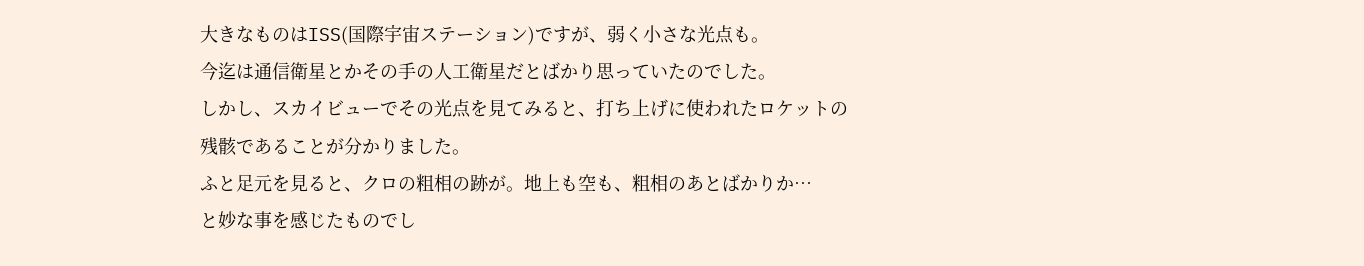大きなものはISS(国際宇宙ステーション)ですが、弱く小さな光点も。
今迄は通信衛星とかその手の人工衛星だとばかり思っていたのでした。
しかし、スカイビューでその光点を見てみると、打ち上げに使われたロケットの
残骸であることが分かりました。
ふと足元を見ると、クロの粗相の跡が。地上も空も、粗相のあとばかりか…
と妙な事を感じたものでし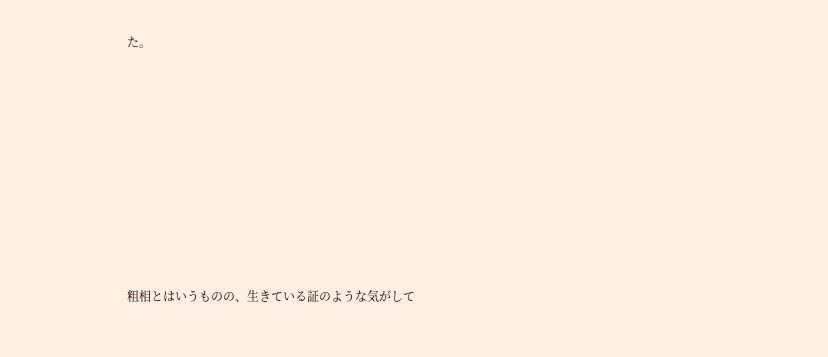た。












粗相とはいうものの、生きている証のような気がして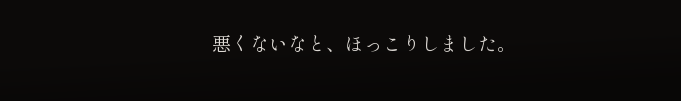悪くないなと、ほっこりしました。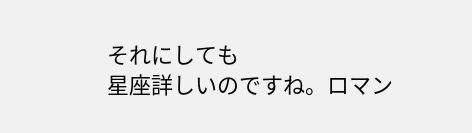それにしても
星座詳しいのですね。ロマン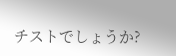チストでしょうか?